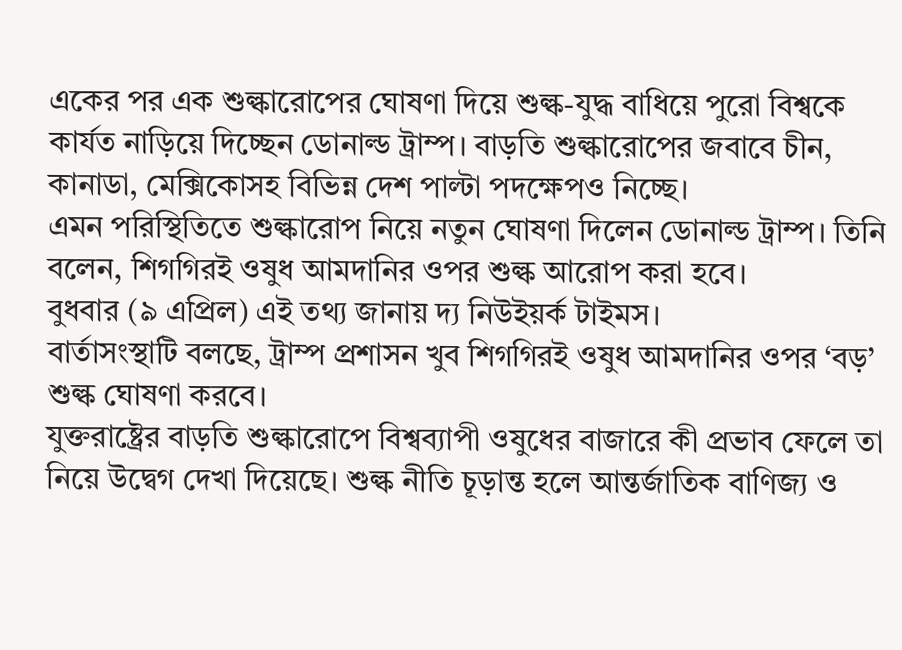একের পর এক শুল্কারোপের ঘোষণা দিয়ে শুল্ক-যুদ্ধ বাধিয়ে পুরো বিশ্বকে কার্যত নাড়িয়ে দিচ্ছেন ডোনাল্ড ট্রাম্প। বাড়তি শুল্কারোপের জবাবে চীন, কানাডা, মেক্সিকোসহ বিভিন্ন দেশ পাল্টা পদক্ষেপও নিচ্ছে।
এমন পরিস্থিতিতে শুল্কারোপ নিয়ে নতুন ঘোষণা দিলেন ডোনাল্ড ট্রাম্প। তিনি বলেন, শিগগিরই ওষুধ আমদানির ওপর শুল্ক আরোপ করা হবে।
বুধবার (৯ এপ্রিল) এই তথ্য জানায় দ্য নিউইয়র্ক টাইমস।
বার্তাসংস্থাটি বলছে, ট্রাম্প প্রশাসন খুব শিগগিরই ওষুধ আমদানির ওপর ‘বড়’ শুল্ক ঘোষণা করবে।
যুক্তরাষ্ট্রের বাড়তি শুল্কারোপে বিশ্বব্যাপী ওষুধের বাজারে কী প্রভাব ফেলে তা নিয়ে উদ্বেগ দেখা দিয়েছে। শুল্ক নীতি চূড়ান্ত হলে আন্তর্জাতিক বাণিজ্য ও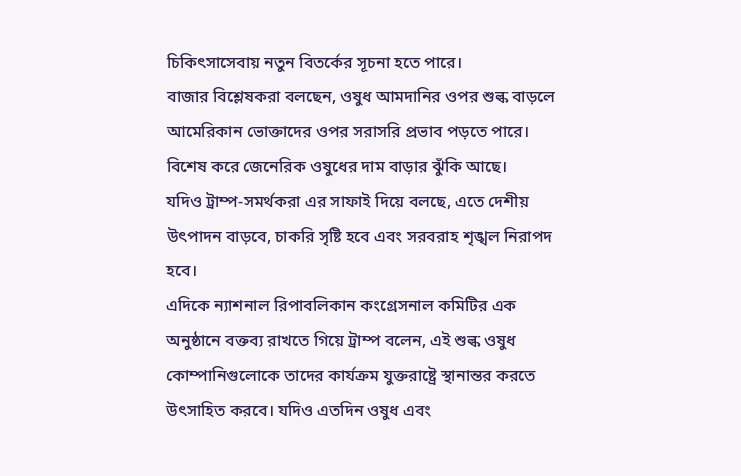চিকিৎসাসেবায় নতুন বিতর্কের সূচনা হতে পারে।
বাজার বিশ্লেষকরা বলছেন, ওষুধ আমদানির ওপর শুল্ক বাড়লে আমেরিকান ভোক্তাদের ওপর সরাসরি প্রভাব পড়তে পারে। বিশেষ করে জেনেরিক ওষুধের দাম বাড়ার ঝুঁকি আছে।
যদিও ট্রাম্প-সমর্থকরা এর সাফাই দিয়ে বলছে, এতে দেশীয় উৎপাদন বাড়বে, চাকরি সৃষ্টি হবে এবং সরবরাহ শৃঙ্খল নিরাপদ হবে।
এদিকে ন্যাশনাল রিপাবলিকান কংগ্রেসনাল কমিটির এক অনুষ্ঠানে বক্তব্য রাখতে গিয়ে ট্রাম্প বলেন, এই শুল্ক ওষুধ কোম্পানিগুলোকে তাদের কার্যক্রম যুক্তরাষ্ট্রে স্থানান্তর করতে উৎসাহিত করবে। যদিও এতদিন ওষুধ এবং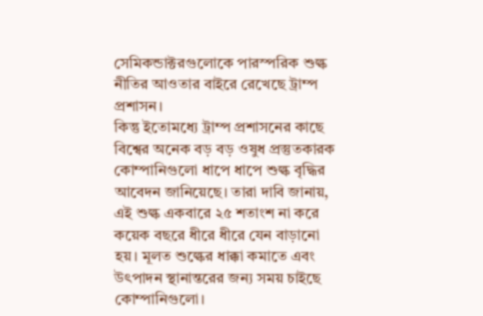সেমিকন্ডাক্টরগুলোকে পারস্পরিক শুল্ক নীতির আওতার বাইরে রেখেছে ট্রাম্প প্রশাসন।
কিন্তু ইতোমধ্যে ট্রাম্প প্রশাসনের কাছে বিশ্বের অনেক বড় বড় ওষুধ প্রস্তুতকারক কোম্পানিগুলো ধাপে ধাপে শুল্ক বৃদ্ধির আবেদন জানিয়েছে। তারা দাবি জানায়, এই শুল্ক একবারে ২৫ শতাংশ না করে কয়েক বছরে ধীরে ধীরে যেন বাড়ানো হয়। মূলত শুল্কের ধাক্কা কমাতে এবং উৎপাদন স্থানান্তরের জন্য সময় চাইছে কোম্পানিগুলো।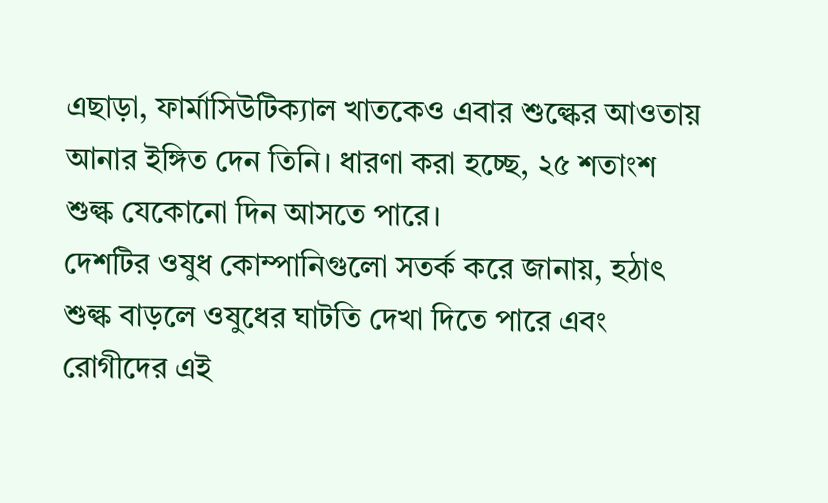এছাড়া, ফার্মাসিউটিক্যাল খাতকেও এবার শুল্কের আওতায় আনার ইঙ্গিত দেন তিনি। ধারণা করা হচ্ছে, ২৫ শতাংশ শুল্ক যেকোনো দিন আসতে পারে।
দেশটির ওষুধ কোম্পানিগুলো সতর্ক করে জানায়, হঠাৎ শুল্ক বাড়লে ওষুধের ঘাটতি দেখা দিতে পারে এবং রোগীদের এই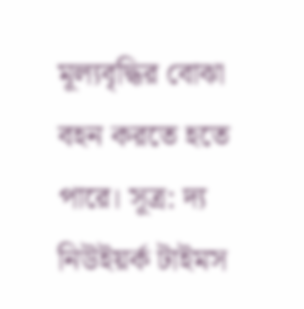মূল্যবৃদ্ধির বোঝা বহন করতে হতে পারে। সূত্র: দ্য নিউইয়র্ক টাইমস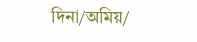দিনা/অমিয়/